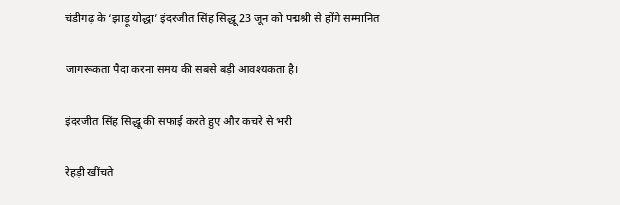चंडीगढ़ के ‘झाड़ू योद्धा’ इंदरजीत सिंह सिद्धू 23 जून को पद्मश्री से होंगे सम्मानित

जागरूकता पैदा करना समय की सबसे बड़ी आवश्यकता है।

इंदरजीत सिंह सिद्धू की सफाई करते हुए और कचरे से भरी

रेहड़ी खींचते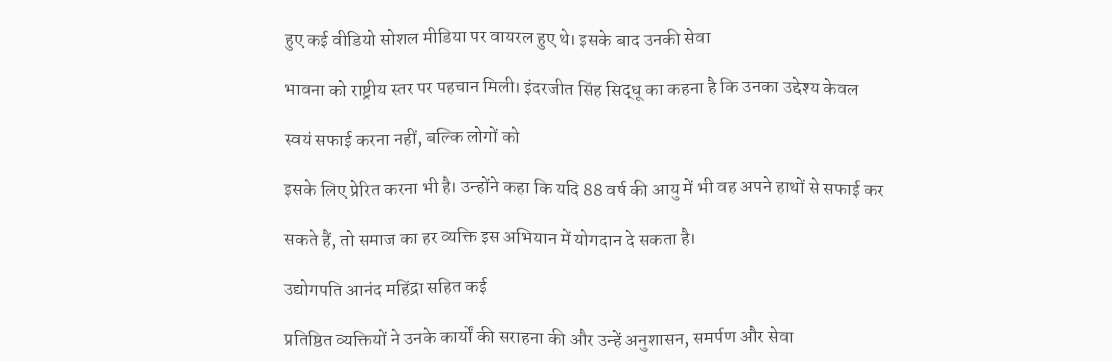हुए कई वीडियो सोशल मीडिया पर वायरल हुए थे। इसके बाद उनकी सेवा

भावना को राष्ट्रीय स्तर पर पहचान मिली। इंदरजीत सिंह सिद्धू का कहना है कि उनका उद्देश्य केवल

स्वयं सफाई करना नहीं, बल्कि लोगों को

इसके लिए प्रेरित करना भी है। उन्होंने कहा कि यदि 88 वर्ष की आयु में भी वह अपने हाथों से सफाई कर

सकते हैं, तो समाज का हर व्यक्ति इस अभियान में योगदान दे सकता है।

उद्योगपति आनंद महिंद्रा सहित कई

प्रतिष्ठित व्यक्तियों ने उनके कार्यों की सराहना की और उन्हें अनुशासन, समर्पण और सेवा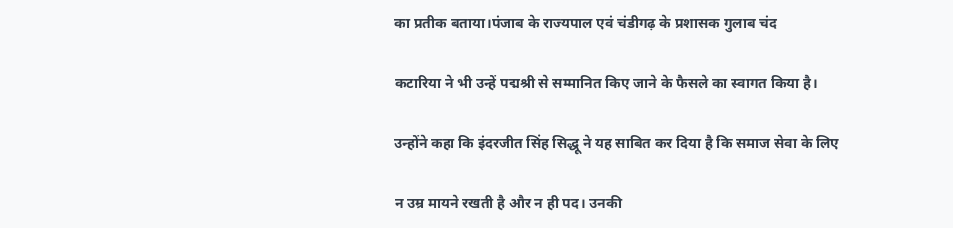का प्रतीक बताया।पंजाब के राज्यपाल एवं चंडीगढ़ के प्रशासक गुलाब चंद

कटारिया ने भी उन्हें पद्मश्री से सम्मानित किए जाने के फैसले का स्वागत किया है।

उन्होंने कहा कि इंदरजीत सिंह सिद्धू ने यह साबित कर दिया है कि समाज सेवा के लिए

न उम्र मायने रखती है और न ही पद। उनकी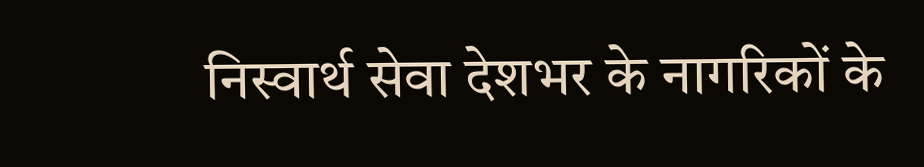निस्वार्थ सेवा देशभर के नागरिकों के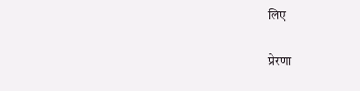लिए

प्रेरणा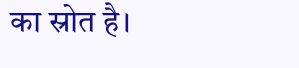का स्रोत है।